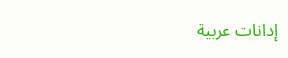إدانات عربية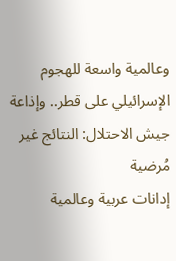وعالمية واسعة للهجوم الإسرائيلي على قطر.. وإذاعة جيش الاحتلال: النتائج غير مُرضية
إدانات عربية وعالمية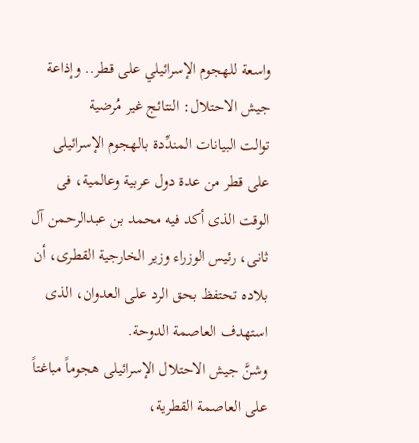واسعة للهجوم الإسرائيلي على قطر.. وإذاعة جيش الاحتلال: النتائج غير مُرضية
توالت البيانات المندِّدة بالهجوم الإسرائيلى على قطر من عدة دول عربية وعالمية، فى الوقت الذى أكد فيه محمد بن عبدالرحمن آل ثانى، رئيس الوزراء وزير الخارجية القطرى، أن بلاده تحتفظ بحق الرد على العدوان، الذى استهدف العاصمة الدوحة.
وشنَّ جيش الاحتلال الإسرائيلى هجوماً مباغتاً على العاصمة القطرية،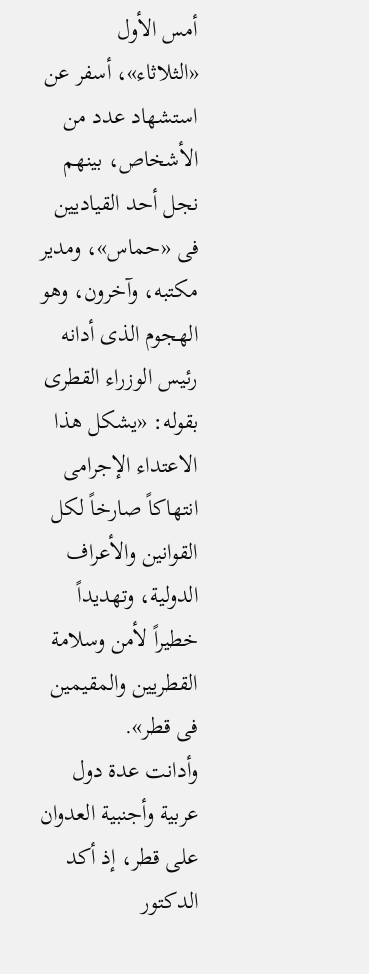أمس الأول «الثلاثاء»، أسفر عن استشهاد عدد من الأشخاص، بينهم نجل أحد القياديين فى «حماس»، ومدير مكتبه، وآخرون، وهو الهجوم الذى أدانه رئيس الوزراء القطرى بقوله: «يشكل هذا الاعتداء الإجرامى انتهاكاً صارخاً لكل القوانين والأعراف الدولية، وتهديداً خطيراً لأمن وسلامة القطريين والمقيمين فى قطر».
وأدانت عدة دول عربية وأجنبية العدوان على قطر، إذ أكد الدكتور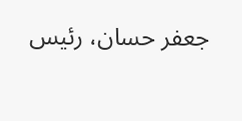جعفر حسان، رئيس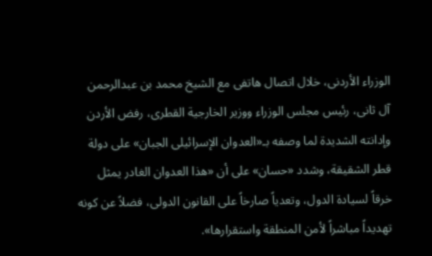الوزراء الأردنى، خلال اتصال هاتفى مع الشيخ محمد بن عبدالرحمن آل ثانى، رئيس مجلس الوزراء ووزير الخارجية القطرى، رفض الأردن وإدانته الشديدة لما وصفه بـ«العدوان الإسرائيلى الجبان» على دولة قطر الشقيقة، وشدد «حسان» على أن «هذا العدوان الغادر يمثل خرقاً لسيادة الدول، وتعدياً صارخاً على القانون الدولى، فضلاً عن كونه تهديداً مباشراً لأمن المنطقة واستقرارها».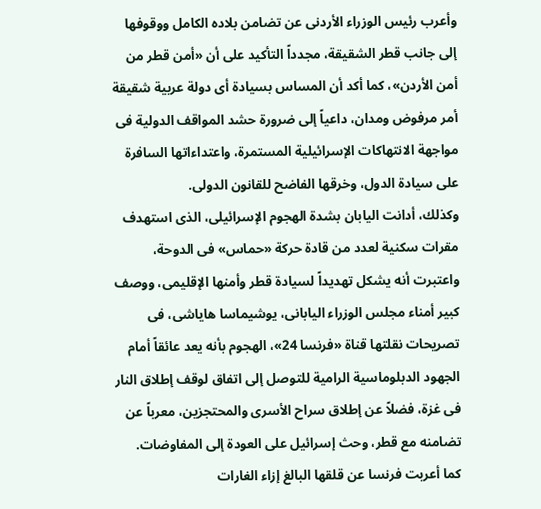وأعرب رئيس الوزراء الأردنى عن تضامن بلاده الكامل ووقوفها إلى جانب قطر الشقيقة، مجدداً التأكيد على أن «أمن قطر من أمن الأردن»، كما أكد أن المساس بسيادة أى دولة عربية شقيقة أمر مرفوض ومدان، داعياً إلى ضرورة حشد المواقف الدولية فى مواجهة الانتهاكات الإسرائيلية المستمرة، واعتداءاتها السافرة على سيادة الدول، وخرقها الفاضح للقانون الدولى.
وكذلك، أدانت اليابان بشدة الهجوم الإسرائيلى، الذى استهدف مقرات سكنية لعدد من قادة حركة «حماس» فى الدوحة، واعتبرت أنه يشكل تهديداً لسيادة قطر وأمنها الإقليمى، ووصف كبير أمناء مجلس الوزراء اليابانى، يوشيماسا هاياشى، فى تصريحات نقلتها قناة «فرنسا 24»، الهجوم بأنه يعد عائقاً أمام الجهود الدبلوماسية الرامية للتوصل إلى اتفاق لوقف إطلاق النار فى غزة، فضلاً عن إطلاق سراح الأسرى والمحتجزين، معرباً عن تضامنه مع قطر، وحث إسرائيل على العودة إلى المفاوضات.
كما أعربت فرنسا عن قلقها البالغ إزاء الغارات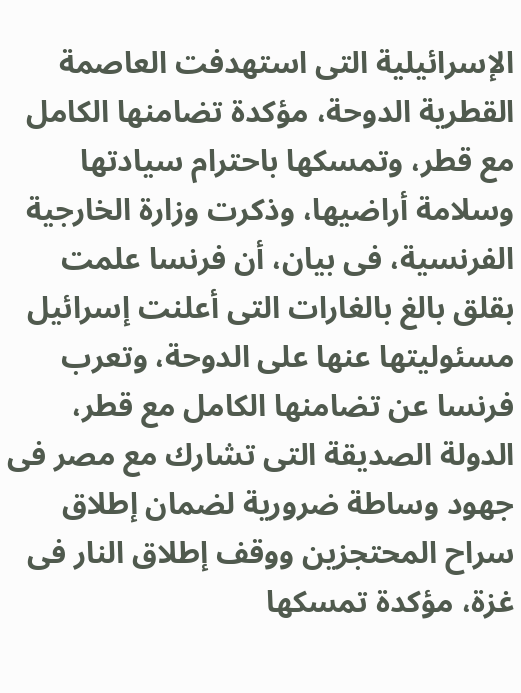الإسرائيلية التى استهدفت العاصمة القطرية الدوحة، مؤكدة تضامنها الكامل مع قطر، وتمسكها باحترام سيادتها وسلامة أراضيها، وذكرت وزارة الخارجية الفرنسية، فى بيان، أن فرنسا علمت بقلق بالغ بالغارات التى أعلنت إسرائيل مسئوليتها عنها على الدوحة، وتعرب فرنسا عن تضامنها الكامل مع قطر، الدولة الصديقة التى تشارك مع مصر فى جهود وساطة ضرورية لضمان إطلاق سراح المحتجزين ووقف إطلاق النار فى غزة، مؤكدة تمسكها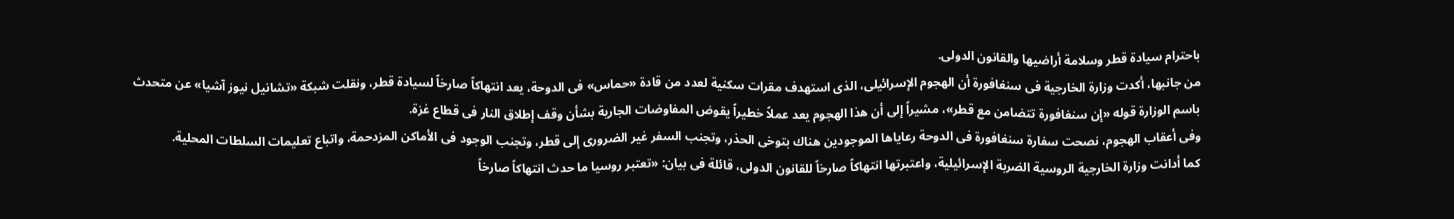باحترام سيادة قطر وسلامة أراضيها والقانون الدولى.
من جانبها، أكدت وزارة الخارجية فى سنغافورة أن الهجوم الإسرائيلى، الذى استهدف مقرات سكنية لعدد من قادة «حماس» فى الدوحة، يعد انتهاكاً صارخاً لسيادة قطر، ونقلت شبكة «تشانيل نيوز آشيا» عن متحدث باسم الوزارة قوله «إن سنغافورة تتضامن مع قطر»، مشيراً إلى أن هذا الهجوم يعد عملاً خطيراً يقوض المفاوضات الجارية بشأن وقف إطلاق النار فى قطاع غزة.
وفى أعقاب الهجوم، نصحت سفارة سنغافورة فى الدوحة رعاياها الموجودين هناك بتوخى الحذر، وتجنب السفر غير الضرورى إلى قطر، وتجنب الوجود فى الأماكن المزدحمة، واتباع تعليمات السلطات المحلية.
كما أدانت وزارة الخارجية الروسية الضربة الإسرائيلية، واعتبرتها انتهاكاً صارخاً للقانون الدولى، قائلة فى بيان: «تعتبر روسيا ما حدث انتهاكاً صارخاً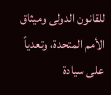للقانون الدولى وميثاق الأمم المتحدة، وتعدياً على سيادة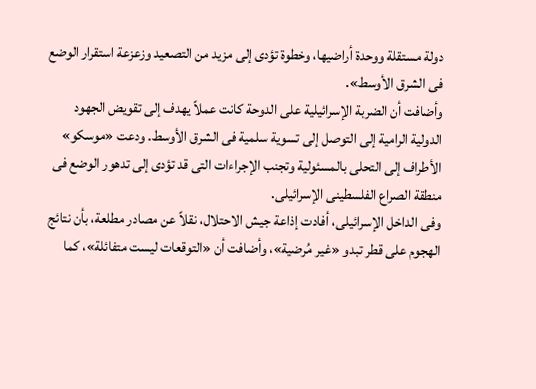دولة مستقلة ووحدة أراضيها، وخطوة تؤدى إلى مزيد من التصعيد وزعزعة استقرار الوضع فى الشرق الأوسط».
وأضافت أن الضربة الإسرائيلية على الدوحة كانت عملاً يهدف إلى تقويض الجهود الدولية الرامية إلى التوصل إلى تسوية سلمية فى الشرق الأوسط. ودعت «موسكو» الأطراف إلى التحلى بالمسئولية وتجنب الإجراءات التى قد تؤدى إلى تدهور الوضع فى منطقة الصراع الفلسطينى الإسرائيلى.
وفى الداخل الإسرائيلى، أفادت إذاعة جيش الاحتلال، نقلاً عن مصادر مطلعة، بأن نتائج الهجوم على قطر تبدو «غير مُرضية»، وأضافت أن «التوقعات ليست متفائلة»، كما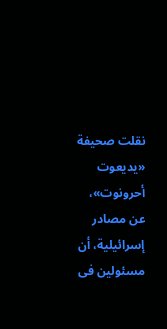نقلت صحيفة «يديعوت أحرونوت»، عن مصادر إسرائيلية، أن مسئولين فى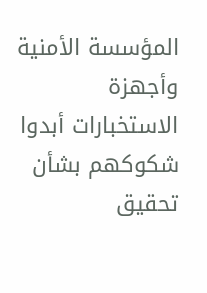المؤسسة الأمنية وأجهزة الاستخبارات أبدوا شكوكهم بشأن تحقيق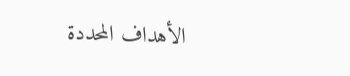الأهداف المحددة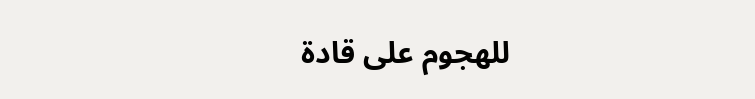للهجوم على قادة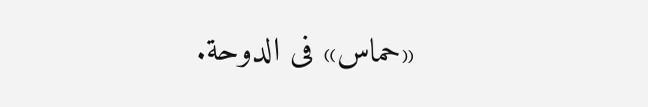«حماس» فى الدوحة.